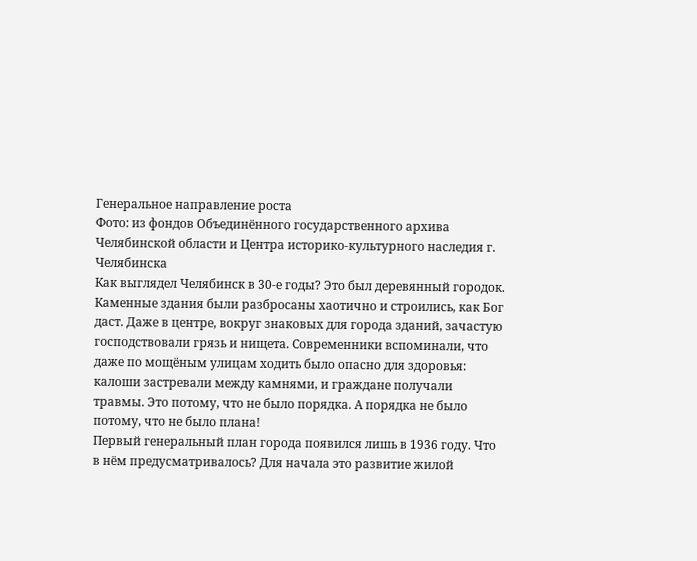Генеральное направление роста
Фото: из фондов Объединённого государственного архива Челябинской области и Центра историко-культурного наследия г. Челябинска
Как выглядел Челябинск в 30‑е годы? Это был деревянный городок. Каменные здания были разбросаны хаотично и строились, как Бог даст. Даже в центре, вокруг знаковых для города зданий, зачастую господствовали грязь и нищета. Современники вспоминали, что даже по мощёным улицам ходить было опасно для здоровья: калоши застревали между камнями, и граждане получали травмы. Это потому, что не было порядка. А порядка не было потому, что не было плана!
Первый генеральный план города появился лишь в 1936 году. Что в нём предусматривалось? Для начала это развитие жилой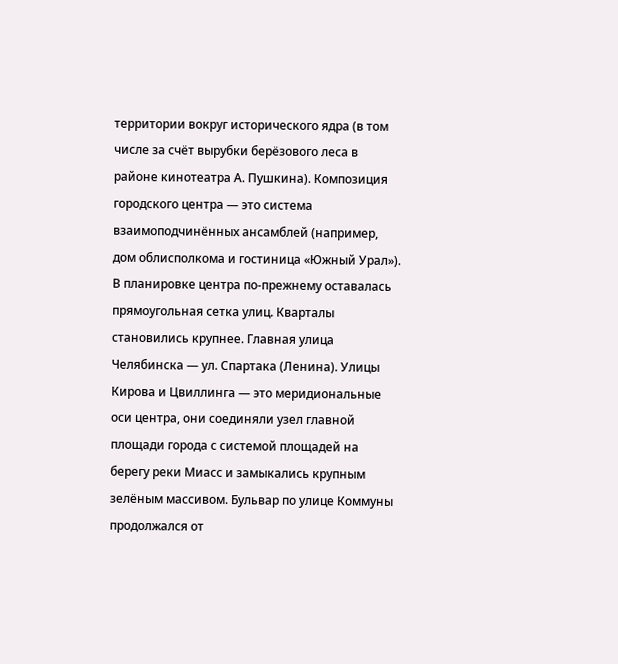территории вокруг исторического ядра (в том числе за счёт вырубки берёзового леса в районе кинотеатра А. Пушкина). Композиция городского центра — это система взаимоподчинённых ансамблей (например, дом облисполкома и гостиница «Южный Урал»). В планировке центра по-прежнему оставалась прямоугольная сетка улиц. Кварталы становились крупнее. Главная улица Челябинска — ул. Спартака (Ленина). Улицы Кирова и Цвиллинга — это меридиональные оси центра, они соединяли узел главной площади города с системой площадей на берегу реки Миасс и замыкались крупным зелёным массивом. Бульвар по улице Коммуны продолжался от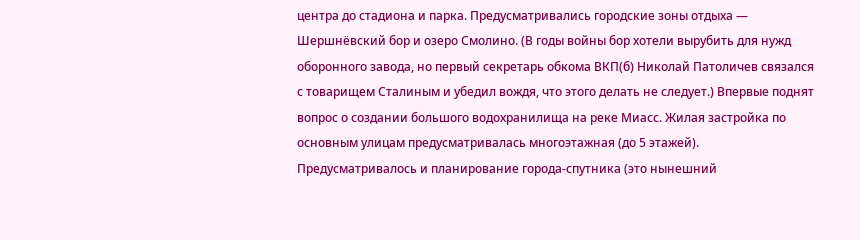центра до стадиона и парка. Предусматривались городские зоны отдыха — Шершнёвский бор и озеро Смолино. (В годы войны бор хотели вырубить для нужд оборонного завода, но первый секретарь обкома ВКП(б) Николай Патоличев связался с товарищем Сталиным и убедил вождя, что этого делать не следует.) Впервые поднят вопрос о создании большого водохранилища на реке Миасс. Жилая застройка по основным улицам предусматривалась многоэтажная (до 5 этажей). Предусматривалось и планирование города-спутника (это нынешний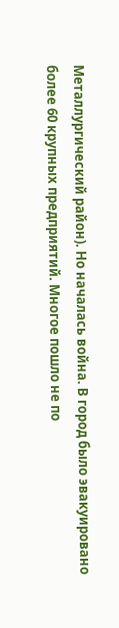Металлургический район). Но началась война. В город было эвакуировано более 60 крупных предприятий. Многое пошло не по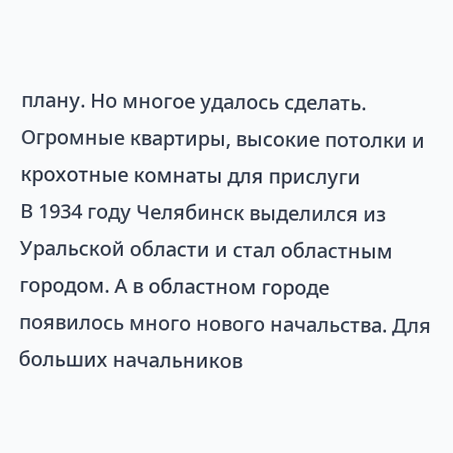плану. Но многое удалось сделать.
Огромные квартиры, высокие потолки и крохотные комнаты для прислуги
В 1934 году Челябинск выделился из Уральской области и стал областным городом. А в областном городе появилось много нового начальства. Для больших начальников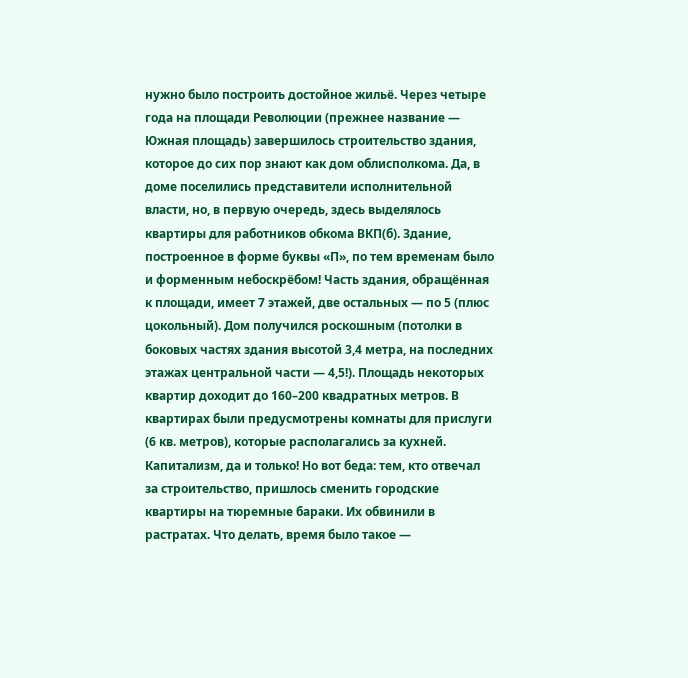нужно было построить достойное жильё. Через четыре года на площади Революции (прежнее название — Южная площадь) завершилось строительство здания, которое до сих пор знают как дом облисполкома. Да, в доме поселились представители исполнительной власти, но, в первую очередь, здесь выделялось квартиры для работников обкома ВКП(б). Здание, построенное в форме буквы «П», по тем временам было и форменным небоскрёбом! Часть здания, обращённая к площади, имеет 7 этажей, две остальных — по 5 (плюс цокольный). Дом получился роскошным (потолки в боковых частях здания высотой 3,4 метра, на последних этажах центральной части — 4,5!). Площадь некоторых квартир доходит до 160–200 квадратных метров. В квартирах были предусмотрены комнаты для прислуги (6 кв. метров), которые располагались за кухней. Капитализм, да и только! Но вот беда: тем, кто отвечал за строительство, пришлось сменить городские квартиры на тюремные бараки. Их обвинили в растратах. Что делать, время было такое —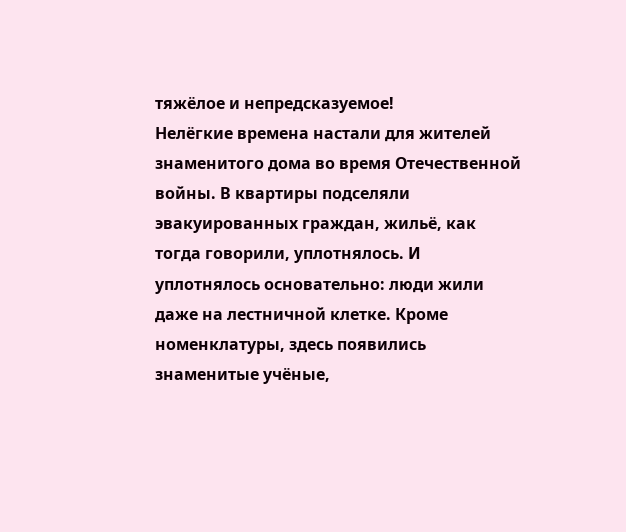тяжёлое и непредсказуемое!
Нелёгкие времена настали для жителей знаменитого дома во время Отечественной войны. В квартиры подселяли эвакуированных граждан, жильё, как тогда говорили, уплотнялось. И уплотнялось основательно: люди жили даже на лестничной клетке. Кроме номенклатуры, здесь появились знаменитые учёные,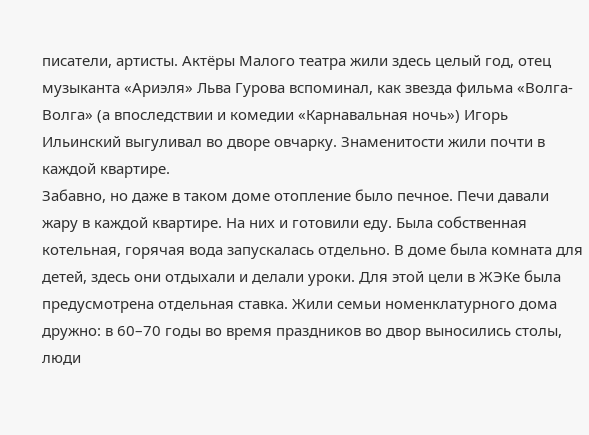писатели, артисты. Актёры Малого театра жили здесь целый год, отец музыканта «Ариэля» Льва Гурова вспоминал, как звезда фильма «Волга-Волга» (а впоследствии и комедии «Карнавальная ночь») Игорь Ильинский выгуливал во дворе овчарку. Знаменитости жили почти в каждой квартире.
Забавно, но даже в таком доме отопление было печное. Печи давали жару в каждой квартире. На них и готовили еду. Была собственная котельная, горячая вода запускалась отдельно. В доме была комната для детей, здесь они отдыхали и делали уроки. Для этой цели в ЖЭКе была предусмотрена отдельная ставка. Жили семьи номенклатурного дома дружно: в 60–70 годы во время праздников во двор выносились столы, люди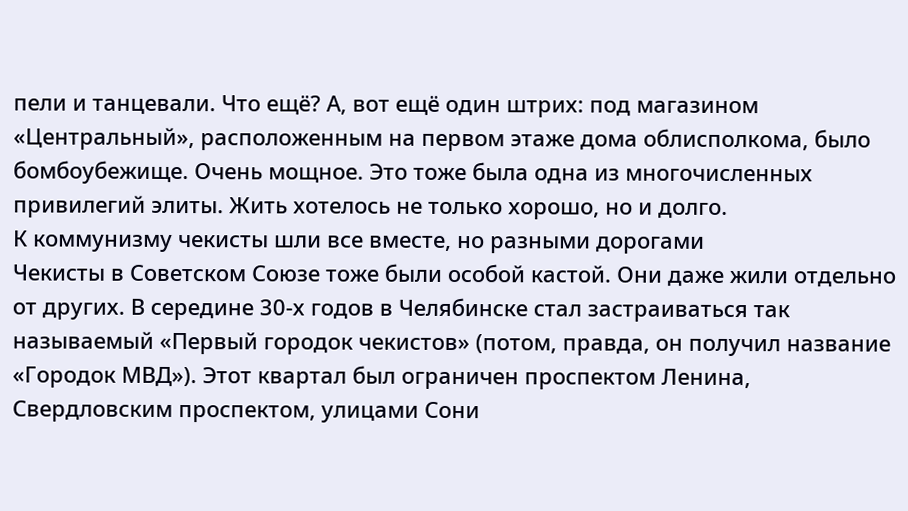пели и танцевали. Что ещё? А, вот ещё один штрих: под магазином «Центральный», расположенным на первом этаже дома облисполкома, было бомбоубежище. Очень мощное. Это тоже была одна из многочисленных привилегий элиты. Жить хотелось не только хорошо, но и долго.
К коммунизму чекисты шли все вместе, но разными дорогами
Чекисты в Советском Союзе тоже были особой кастой. Они даже жили отдельно от других. В середине 30‑х годов в Челябинске стал застраиваться так называемый «Первый городок чекистов» (потом, правда, он получил название «Городок МВД»). Этот квартал был ограничен проспектом Ленина, Свердловским проспектом, улицами Сони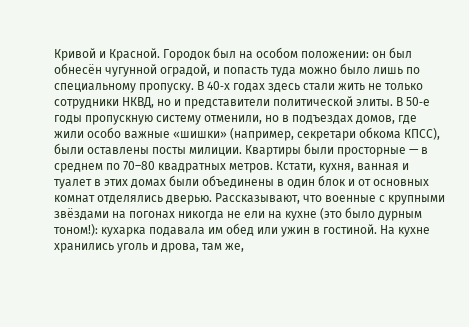Кривой и Красной. Городок был на особом положении: он был обнесён чугунной оградой, и попасть туда можно было лишь по специальному пропуску. В 40‑х годах здесь стали жить не только сотрудники НКВД, но и представители политической элиты. В 50‑е годы пропускную систему отменили, но в подъездах домов, где жили особо важные «шишки» (например, секретари обкома КПСС), были оставлены посты милиции. Квартиры были просторные — в среднем по 70–80 квадратных метров. Кстати, кухня, ванная и туалет в этих домах были объединены в один блок и от основных комнат отделялись дверью. Рассказывают, что военные с крупными звёздами на погонах никогда не ели на кухне (это было дурным тоном!): кухарка подавала им обед или ужин в гостиной. На кухне хранились уголь и дрова, там же,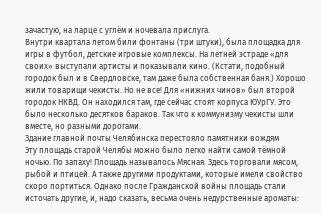зачастую, на ларце с углём и ночевала прислуга.
Внутри квартала летом били фонтаны (три штуки), была площадка для игры в футбол, детские игровые комплексы. На летней эстраде «для своих» выступали артисты и показывали кино. (Кстати, подобный городок был и в Свердловске, там даже была собственная баня.) Хорошо жили товарищи чекисты. Но не все! Для «нижних чинов» был второй городок НКВД. Он находился там, где сейчас стоят корпуса ЮУрГУ. Это было несколько десятков бараков. Так что к коммунизму чекисты шли вместе, но разными дорогами.
Здание главной почты Челябинска перестояло памятники вождям
Эту площадь старой Челябы можно было легко найти самой тёмной ночью. По запаху! Площадь называлось Мясная. Здесь торговали мясом, рыбой и птицей. А также другими продуктами, которые имели свойство скоро портиться. Однако после Гражданской войны площадь стали источать другие, и, надо сказать, весьма очень недурственные ароматы: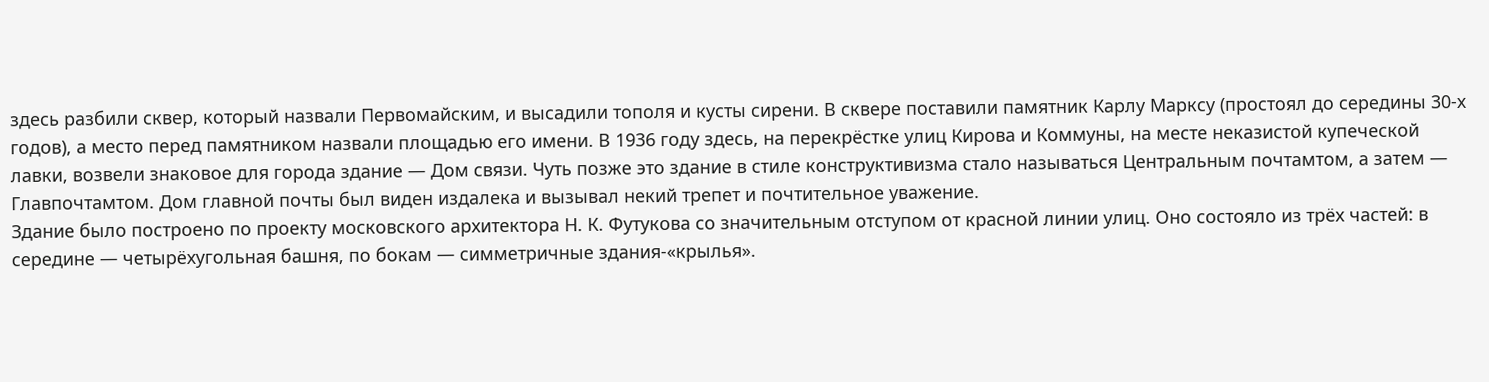здесь разбили сквер, который назвали Первомайским, и высадили тополя и кусты сирени. В сквере поставили памятник Карлу Марксу (простоял до середины 30‑х годов), а место перед памятником назвали площадью его имени. В 1936 году здесь, на перекрёстке улиц Кирова и Коммуны, на месте неказистой купеческой лавки, возвели знаковое для города здание — Дом связи. Чуть позже это здание в стиле конструктивизма стало называться Центральным почтамтом, а затем — Главпочтамтом. Дом главной почты был виден издалека и вызывал некий трепет и почтительное уважение.
Здание было построено по проекту московского архитектора Н. К. Футукова со значительным отступом от красной линии улиц. Оно состояло из трёх частей: в середине — четырёхугольная башня, по бокам — симметричные здания-«крылья».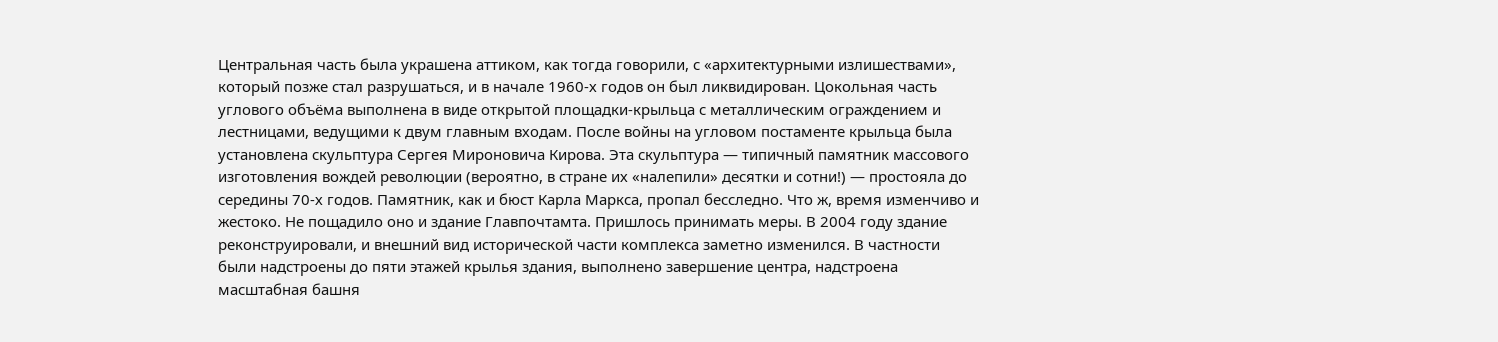Центральная часть была украшена аттиком, как тогда говорили, с «архитектурными излишествами», который позже стал разрушаться, и в начале 1960‑х годов он был ликвидирован. Цокольная часть углового объёма выполнена в виде открытой площадки-крыльца с металлическим ограждением и лестницами, ведущими к двум главным входам. После войны на угловом постаменте крыльца была установлена скульптура Сергея Мироновича Кирова. Эта скульптура — типичный памятник массового изготовления вождей революции (вероятно, в стране их «налепили» десятки и сотни!) — простояла до середины 70‑х годов. Памятник, как и бюст Карла Маркса, пропал бесследно. Что ж, время изменчиво и жестоко. Не пощадило оно и здание Главпочтамта. Пришлось принимать меры. В 2004 году здание реконструировали, и внешний вид исторической части комплекса заметно изменился. В частности были надстроены до пяти этажей крылья здания, выполнено завершение центра, надстроена масштабная башня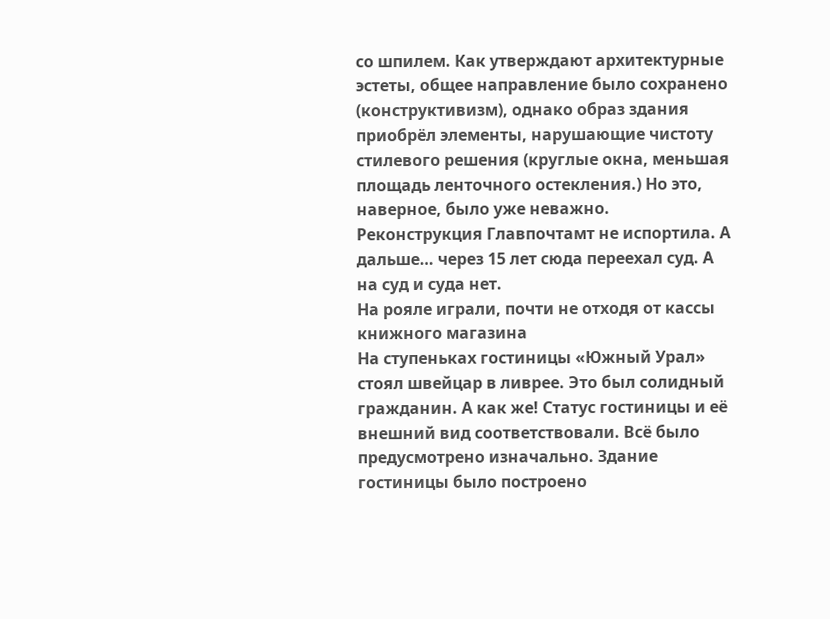со шпилем. Как утверждают архитектурные эстеты, общее направление было сохранено (конструктивизм), однако образ здания приобрёл элементы, нарушающие чистоту стилевого решения (круглые окна, меньшая площадь ленточного остекления.) Но это, наверное, было уже неважно. Реконструкция Главпочтамт не испортила. А дальше… через 15 лет сюда переехал суд. А на суд и суда нет.
На рояле играли, почти не отходя от кассы книжного магазина
На ступеньках гостиницы «Южный Урал» стоял швейцар в ливрее. Это был солидный гражданин. А как же! Статус гостиницы и её внешний вид соответствовали. Всё было предусмотрено изначально. Здание гостиницы было построено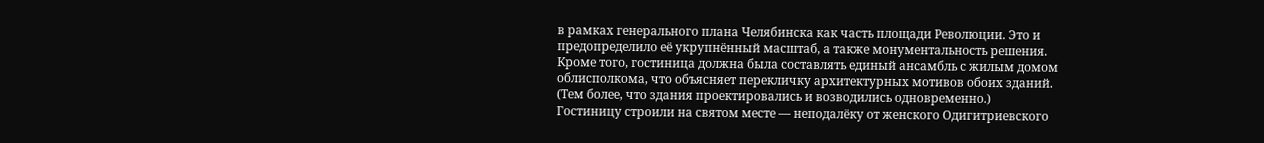в рамках генерального плана Челябинска как часть площади Революции. Это и предопределило её укрупнённый масштаб, а также монументальность решения. Кроме того, гостиница должна была составлять единый ансамбль с жилым домом облисполкома, что объясняет перекличку архитектурных мотивов обоих зданий. (Тем более, что здания проектировались и возводились одновременно.)
Гостиницу строили на святом месте — неподалёку от женского Одигитриевского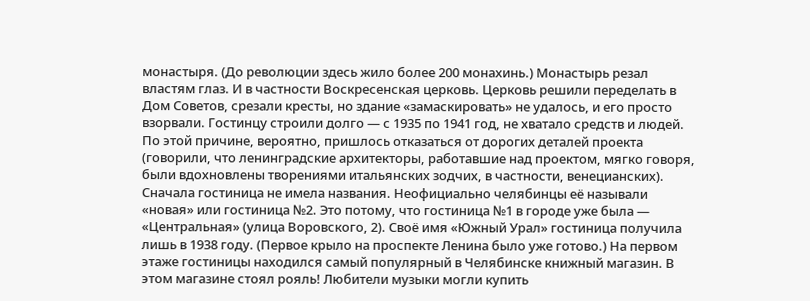монастыря. (До революции здесь жило более 200 монахинь.) Монастырь резал властям глаз. И в частности Воскресенская церковь. Церковь решили переделать в Дом Советов, срезали кресты, но здание «замаскировать» не удалось, и его просто взорвали. Гостинцу строили долго — с 1935 по 1941 год, не хватало средств и людей. По этой причине, вероятно, пришлось отказаться от дорогих деталей проекта (говорили, что ленинградские архитекторы, работавшие над проектом, мягко говоря, были вдохновлены творениями итальянских зодчих, в частности, венецианских). Сначала гостиница не имела названия. Неофициально челябинцы её называли «новая» или гостиница №2. Это потому, что гостиница №1 в городе уже была — «Центральная» (улица Воровского, 2). Своё имя «Южный Урал» гостиница получила лишь в 1938 году. (Первое крыло на проспекте Ленина было уже готово.) На первом этаже гостиницы находился самый популярный в Челябинске книжный магазин. В этом магазине стоял рояль! Любители музыки могли купить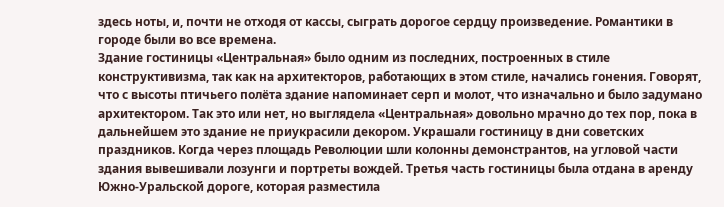здесь ноты, и, почти не отходя от кассы, сыграть дорогое сердцу произведение. Романтики в городе были во все времена.
Здание гостиницы «Центральная» было одним из последних, построенных в стиле конструктивизма, так как на архитекторов, работающих в этом стиле, начались гонения. Говорят, что с высоты птичьего полёта здание напоминает серп и молот, что изначально и было задумано архитектором. Так это или нет, но выглядела «Центральная» довольно мрачно до тех пор, пока в дальнейшем это здание не приукрасили декором. Украшали гостиницу в дни советских праздников. Когда через площадь Революции шли колонны демонстрантов, на угловой части здания вывешивали лозунги и портреты вождей. Третья часть гостиницы была отдана в аренду Южно-Уральской дороге, которая разместила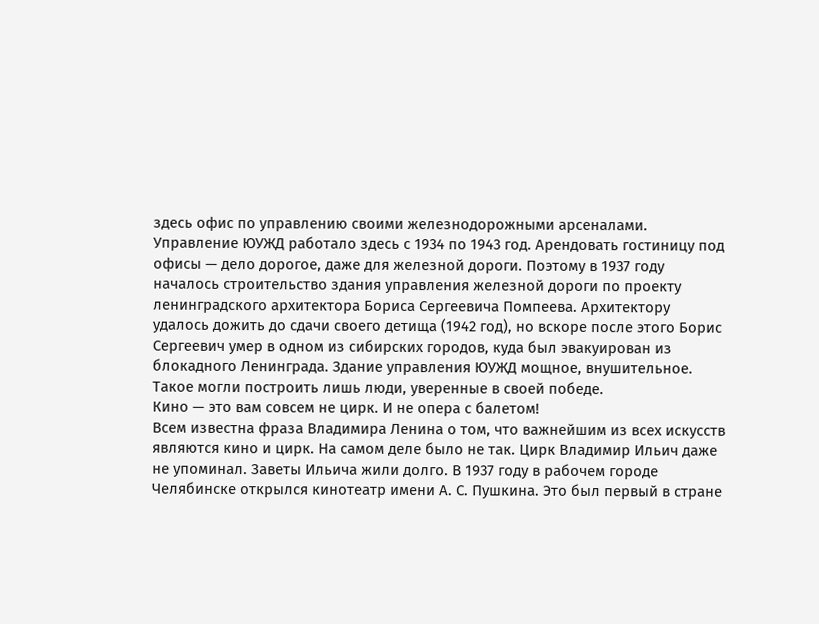здесь офис по управлению своими железнодорожными арсеналами. Управление ЮУЖД работало здесь с 1934 по 1943 год. Арендовать гостиницу под офисы — дело дорогое, даже для железной дороги. Поэтому в 1937 году началось строительство здания управления железной дороги по проекту ленинградского архитектора Бориса Сергеевича Помпеева. Архитектору удалось дожить до сдачи своего детища (1942 год), но вскоре после этого Борис Сергеевич умер в одном из сибирских городов, куда был эвакуирован из блокадного Ленинграда. Здание управления ЮУЖД мощное, внушительное. Такое могли построить лишь люди, уверенные в своей победе.
Кино — это вам совсем не цирк. И не опера с балетом!
Всем известна фраза Владимира Ленина о том, что важнейшим из всех искусств являются кино и цирк. На самом деле было не так. Цирк Владимир Ильич даже не упоминал. Заветы Ильича жили долго. В 1937 году в рабочем городе Челябинске открылся кинотеатр имени А. С. Пушкина. Это был первый в стране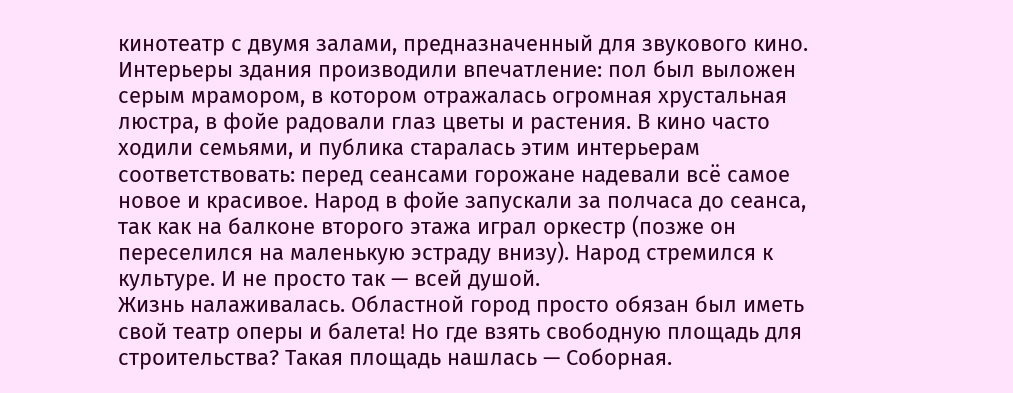кинотеатр с двумя залами, предназначенный для звукового кино. Интерьеры здания производили впечатление: пол был выложен серым мрамором, в котором отражалась огромная хрустальная люстра, в фойе радовали глаз цветы и растения. В кино часто ходили семьями, и публика старалась этим интерьерам соответствовать: перед сеансами горожане надевали всё самое новое и красивое. Народ в фойе запускали за полчаса до сеанса, так как на балконе второго этажа играл оркестр (позже он переселился на маленькую эстраду внизу). Народ стремился к культуре. И не просто так — всей душой.
Жизнь налаживалась. Областной город просто обязан был иметь свой театр оперы и балета! Но где взять свободную площадь для строительства? Такая площадь нашлась — Соборная.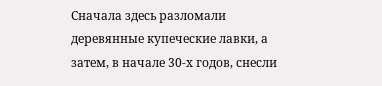Сначала здесь разломали деревянные купеческие лавки, а затем, в начале 30‑х годов, снесли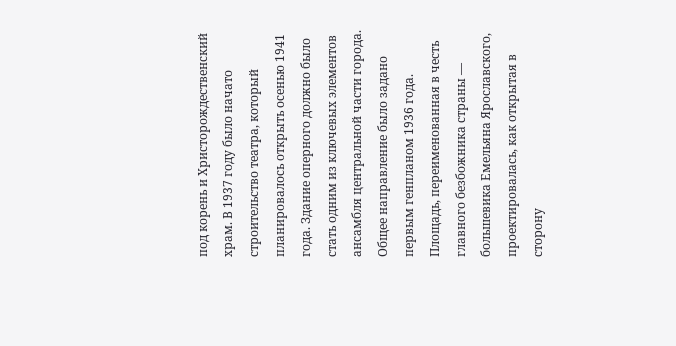под корень и Христорождественский храм. В 1937 году было начато строительство театра, который планировалось открыть осенью 1941 года. Здание оперного должно было стать одним из ключевых элементов ансамбля центральной части города. Общее направление было задано первым генпланом 1936 года.
Площадь, переименованная в честь главного безбожника страны — большевика Емельяна Ярославского, проектировалась, как открытая в сторону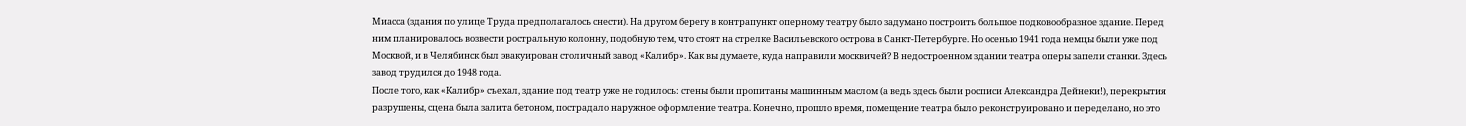Миасса (здания по улице Труда предполагалось снести). На другом берегу в контрапункт оперному театру было задумано построить большое подковообразное здание. Перед ним планировалось возвести ростральную колонну, подобную тем, что стоят на стрелке Васильевского острова в Санкт-Петербурге. Но осенью 1941 года немцы были уже под Москвой, и в Челябинск был эвакуирован столичный завод «Калибр». Как вы думаете, куда направили москвичей? В недостроенном здании театра оперы запели станки. Здесь завод трудился до 1948 года.
После того, как «Калибр» съехал, здание под театр уже не годилось: стены были пропитаны машинным маслом (а ведь здесь были росписи Александра Дейнеки!), перекрытия разрушены, сцена была залита бетоном, пострадало наружное оформление театра. Конечно, прошло время, помещение театра было реконструировано и переделано, но это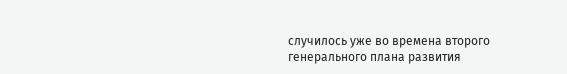случилось уже во времена второго генерального плана развития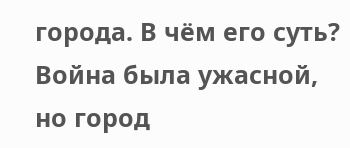города. В чём его суть? Война была ужасной, но город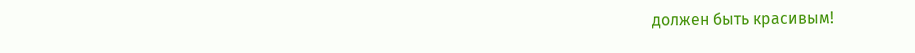должен быть красивым!